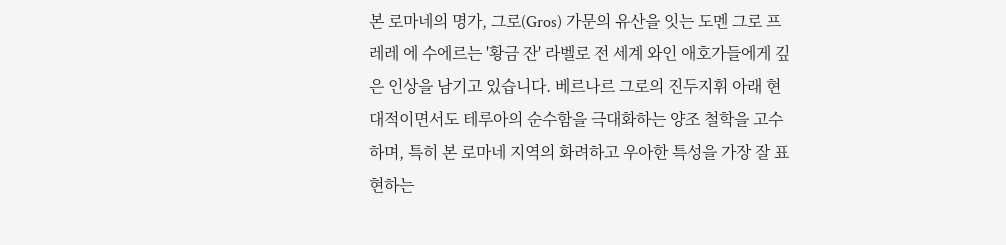본 로마네의 명가, 그로(Gros) 가문의 유산을 잇는 도멘 그로 프레레 에 수에르는 '황금 잔' 라벨로 전 세계 와인 애호가들에게 깊은 인상을 남기고 있습니다. 베르나르 그로의 진두지휘 아래 현대적이면서도 테루아의 순수함을 극대화하는 양조 철학을 고수하며, 특히 본 로마네 지역의 화려하고 우아한 특성을 가장 잘 표현하는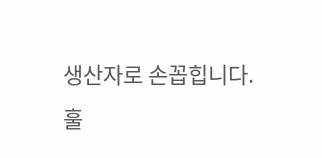생산자로 손꼽힙니다.
훌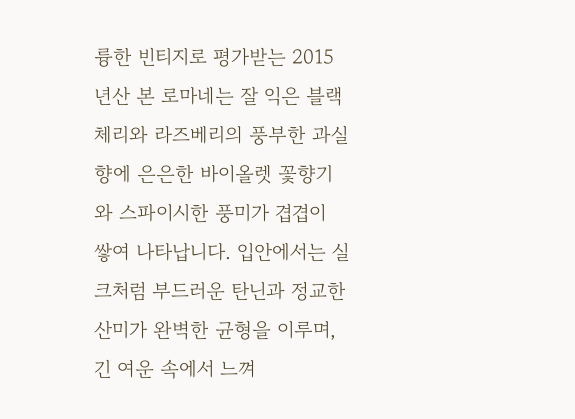륭한 빈티지로 평가받는 2015년산 본 로마네는 잘 익은 블랙 체리와 라즈베리의 풍부한 과실 향에 은은한 바이올렛 꽃향기와 스파이시한 풍미가 겹겹이 쌓여 나타납니다. 입안에서는 실크처럼 부드러운 탄닌과 정교한 산미가 완벽한 균형을 이루며, 긴 여운 속에서 느껴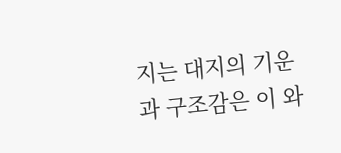지는 대지의 기운과 구조감은 이 와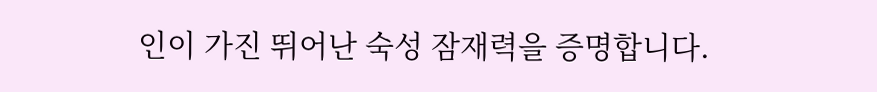인이 가진 뛰어난 숙성 잠재력을 증명합니다.